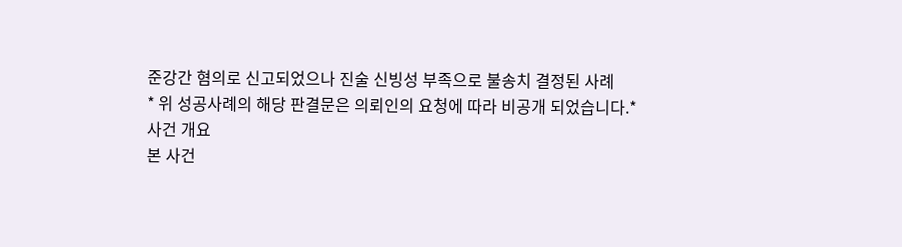준강간 혐의로 신고되었으나 진술 신빙성 부족으로 불송치 결정된 사례
* 위 성공사례의 해당 판결문은 의뢰인의 요청에 따라 비공개 되었습니다.*
사건 개요
본 사건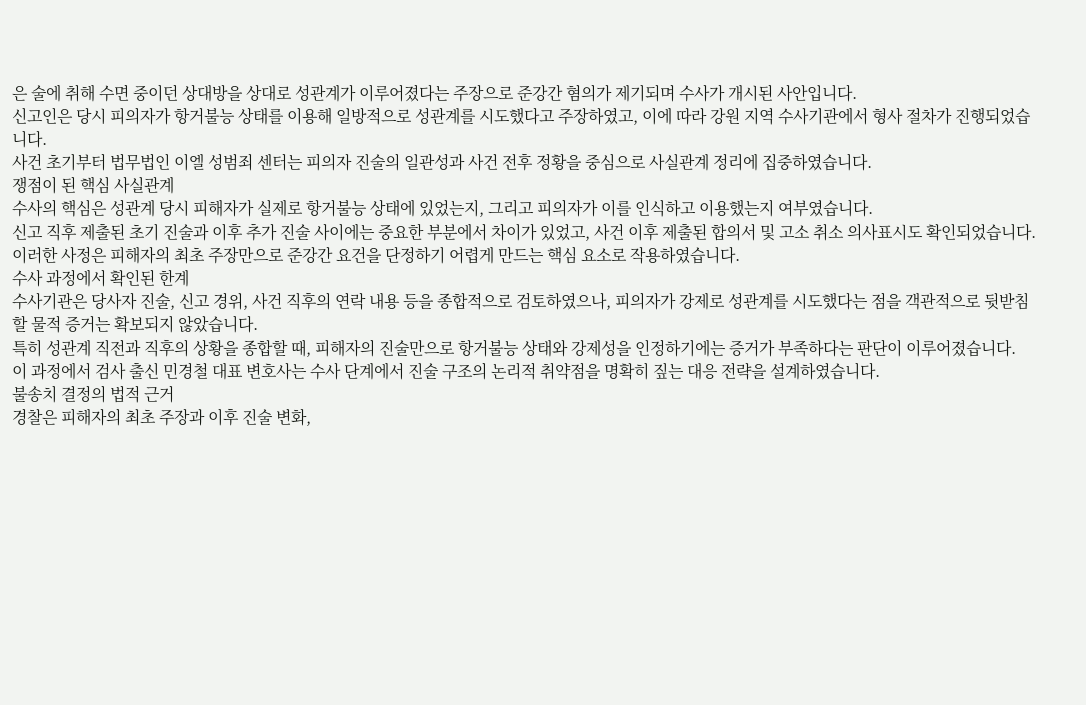은 술에 취해 수면 중이던 상대방을 상대로 성관계가 이루어졌다는 주장으로 준강간 혐의가 제기되며 수사가 개시된 사안입니다.
신고인은 당시 피의자가 항거불능 상태를 이용해 일방적으로 성관계를 시도했다고 주장하였고, 이에 따라 강원 지역 수사기관에서 형사 절차가 진행되었습니다.
사건 초기부터 법무법인 이엘 성범죄 센터는 피의자 진술의 일관성과 사건 전후 정황을 중심으로 사실관계 정리에 집중하였습니다.
쟁점이 된 핵심 사실관계
수사의 핵심은 성관계 당시 피해자가 실제로 항거불능 상태에 있었는지, 그리고 피의자가 이를 인식하고 이용했는지 여부였습니다.
신고 직후 제출된 초기 진술과 이후 추가 진술 사이에는 중요한 부분에서 차이가 있었고, 사건 이후 제출된 합의서 및 고소 취소 의사표시도 확인되었습니다.
이러한 사정은 피해자의 최초 주장만으로 준강간 요건을 단정하기 어렵게 만드는 핵심 요소로 작용하였습니다.
수사 과정에서 확인된 한계
수사기관은 당사자 진술, 신고 경위, 사건 직후의 연락 내용 등을 종합적으로 검토하였으나, 피의자가 강제로 성관계를 시도했다는 점을 객관적으로 뒷받침할 물적 증거는 확보되지 않았습니다.
특히 성관계 직전과 직후의 상황을 종합할 때, 피해자의 진술만으로 항거불능 상태와 강제성을 인정하기에는 증거가 부족하다는 판단이 이루어졌습니다.
이 과정에서 검사 출신 민경철 대표 변호사는 수사 단계에서 진술 구조의 논리적 취약점을 명확히 짚는 대응 전략을 설계하였습니다.
불송치 결정의 법적 근거
경찰은 피해자의 최초 주장과 이후 진술 변화,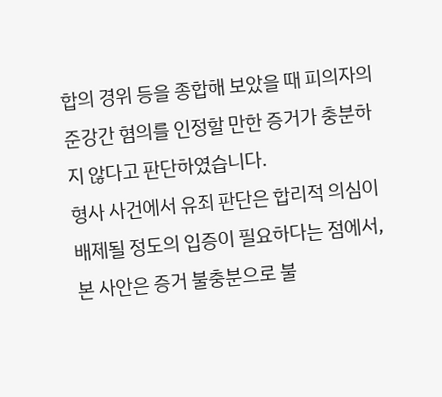합의 경위 등을 종합해 보았을 때 피의자의 준강간 혐의를 인정할 만한 증거가 충분하지 않다고 판단하였습니다.
형사 사건에서 유죄 판단은 합리적 의심이 배제될 정도의 입증이 필요하다는 점에서, 본 사안은 증거 불충분으로 불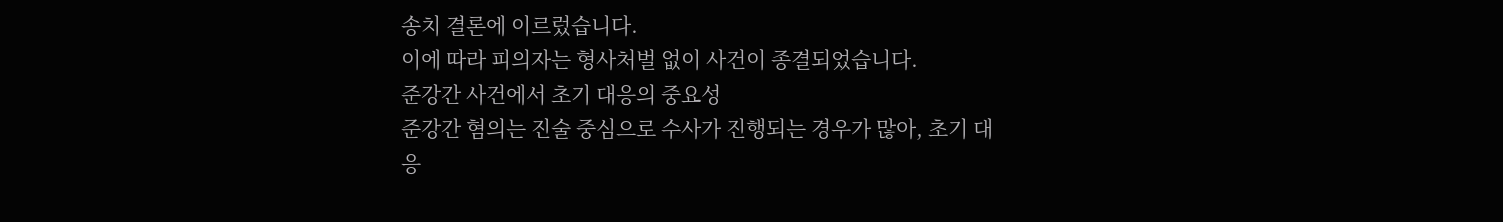송치 결론에 이르렀습니다.
이에 따라 피의자는 형사처벌 없이 사건이 종결되었습니다.
준강간 사건에서 초기 대응의 중요성
준강간 혐의는 진술 중심으로 수사가 진행되는 경우가 많아, 초기 대응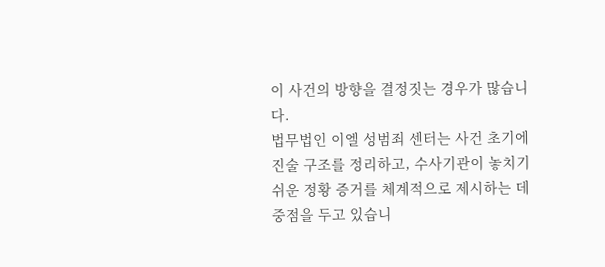이 사건의 방향을 결정짓는 경우가 많습니다.
법무법인 이엘 성범죄 센터는 사건 초기에 진술 구조를 정리하고, 수사기관이 놓치기 쉬운 정황 증거를 체계적으로 제시하는 데 중점을 두고 있습니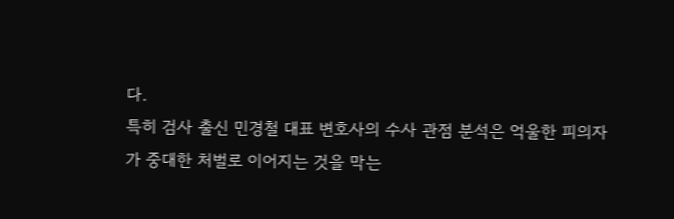다.
특히 검사 출신 민경철 대표 변호사의 수사 관점 분석은 억울한 피의자가 중대한 처벌로 이어지는 것을 막는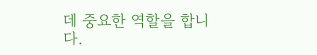데 중요한 역할을 합니다.